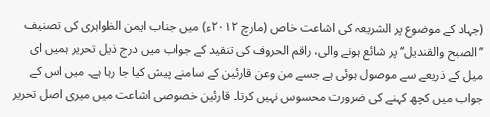(جہاد کے موضوع پر الشریعہ کی اشاعت خاص (مارچ ۲۰۱۲ء) میں جناب ایمن الظواہری کی تصنیف ’’الصبح والقندیل‘‘ پر شائع ہونے والی، راقم الحروف کی تنقید کے جواب میں درج ذیل تحریر ہمیں ای میل کے ذریعے سے موصول ہوئی ہے جسے من وعن قارئین کے سامنے پیش کیا جا رہا ہے۔ میں اس کے جواب میں کچھ کہنے کی ضرورت محسوس نہیں کرتا۔ قارئین خصوصی اشاعت میں میری اصل تحریر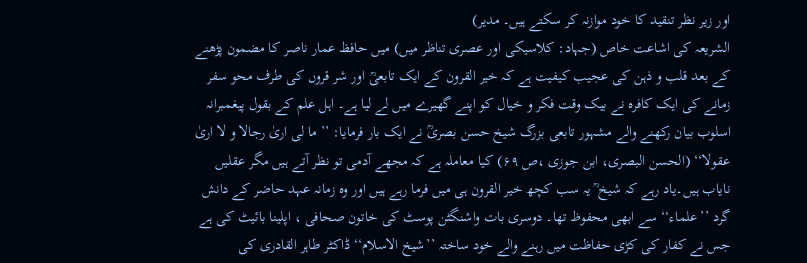اور زیر نظر تنقید کا خود موازنہ کر سکتے ہیں۔ مدیر)
الشریعہ کی اشاعت خاص (جہاد: کلاسیکی اور عصری تناظر میں) میں حافظ عمار ناصر کا مضمون پڑھنے کے بعد قلب و ذہن کی عجیب کیفیت ہے کہ خیر القرون کے ایک تابعیؒ اور شر قروں کی طرف محو سفر زمانے کی ایک کافرہ نے بیک وقت فکر و خیال کو اپنے گھیرے میں لے لیا ہے۔ اہل علم کے بقول پیغمبرانہ اسلوب بیان رکھنے والے مشہور تابعی بزرگ شیخ حسن بصریؒ نے ایک بار فرمایا: ’’ ما لی اریٰ رجالا و لا اریٰ عقولا‘‘ (الحسن البصری، ابن جوزی ،ص ۶۹) کیا معاملہ ہے کہ مجھے آدمی تو نظر آتے ہیں مگر عقلیں نایاب ہیں۔یاد رہے کہ شیخ ؒ یہ سب کچھ خیر القرون ہی میں فرما رہے ہیں اور وہ زمانہ عہد حاضر کے دانش گرد ’’علماء‘‘ سے ابھی محفوظ تھا۔ دوسری بات واشنگٹن پوسٹ کی خاتون صحافی ، اپلینا بائیٹ کی ہے جس نے کفار کی کڑی حفاظت میں رہنے والے خود ساختہ ’’شیخ الاسلام‘‘ ڈاکٹر طاہر القادری کی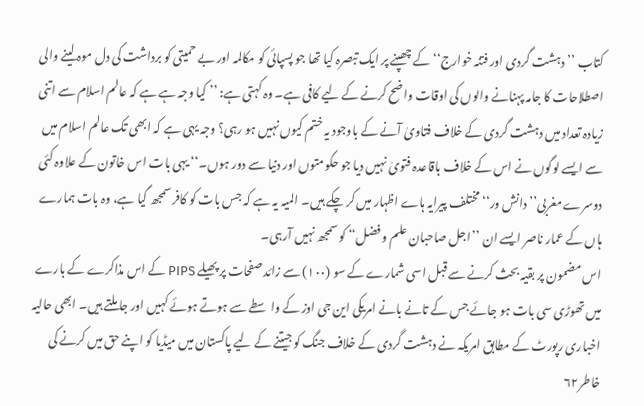کتاب ’’ دہشت گردی اور فتنہ خوارج‘‘ کے چھپنے پر ایک تبصرہ کیا تھا جو پسپائی کو مکالمہ اور بے حمیتی کو برداشت کی دل موہ لینے والی اصطلاحات کا جامہ پہنانے والوں کی اوقات واضح کرنے کے لیے کافی ہے۔ وہ کہتی ہے: ’’ کیا وجہ ہے ہے کہ عالم اسلام سے اتنی زیادہ تعداد میں دہشت گردی کے خلاف فتاویٰ آنے کے باوجود یہ ختم کیوں نہیں ہو رہی؟ وجہ یہی ہے کہ ابھی تک عالم اسلام میں سے ایسے لوگوں نے اس کے خلاف باقاعدہ فتویٰ نہیں دیا جو حکومتوں اور دنیا سے دور ہوں۔‘‘ یہی بات اس خاتون کے علاوہ کئی دوسرے مغربی’’ دانش ور‘‘ مختلف پیرایہ ہاے اظہار میں کر چکے ہیں۔ المیہ یہ ہے کہ جس بات کو کافر سمجھ گیا ہے، وہ بات ہمارے ہاں کے عمار ناصر ایسے ان ’’اجل صاحبان علم و فضل‘‘ کو سمجھ نہیں آرہی۔
اس مضمون پر بقیہ بحث کرنے سے قبل اسی شمارے کے سو (۱۰۰) سے زائد صفحات پر پھیلے PIPS کے اس مذاکرے کے بارے میں تھوڑی سی بات ہو جائے جس کے تانے بانے امریکی این جی اوز کے واسطے سے ہوتے ہوئے کہیں اور جا ملتے ہیں۔ ابھی حالیہ اخباری رپورٹ کے مطابق امریکہ نے دہشت گردی کے خلاف جنگ کو جیتنے کے لیے پاکستان میں میڈیا کو اپنے حق میں کرنے کی خاطر۶۲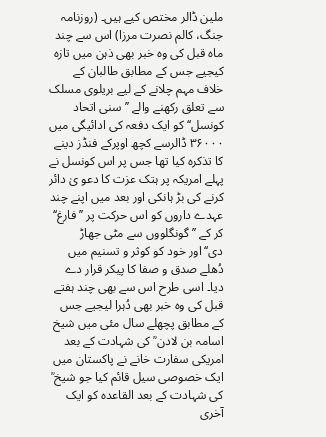ملین ڈالر مختص کیے ہیں۔ (روزنامہ جنگ، کالم نصرت مرزا) اس سے چند ماہ قبل کی وہ خبر بھی ذہن میں تازہ کیجیے جس کے مطابق طالبان کے خلاف مہم چلانے کے لیے بریلوی مسلک سے تعلق رکھنے والے ’’سنی اتحاد کونسل‘‘ کو ایک دفعہ کی ادائیگی میں ۳۶۰۰۰ ڈالرسے کچھ اوپرکے فنڈز دینے کا تذکرہ کیا تھا جس پر اس کونسل نے پہلے امریکہ پر ہتک عزت کا دعو یٰ دائر کرنے کی بڑ ہانکی اور بعد میں اپنے چند عہدے داروں کو اس حرکت پر ’’فارغ‘‘ کر کے ’’ گونگلووں سے مٹی جھاڑ دی‘‘اور خود کو کوثر و تسنیم میں دُھلے صدق و صفا کا پیکر قرار دے دیا۔ اسی طرح اس سے بھی چند ہفتے قبل کی وہ خبر بھی دُہرا لیجیے جس کے مطابق پچھلے سال مئی میں شیخ اسامہ بن لادن ؒ کی شہادت کے بعد امریکی سفارت خانے نے پاکستان میں ایک خصوصی سیل قائم کیا جو شیخ ؒ کی شہادت کے بعد القاعدہ کو ایک آخری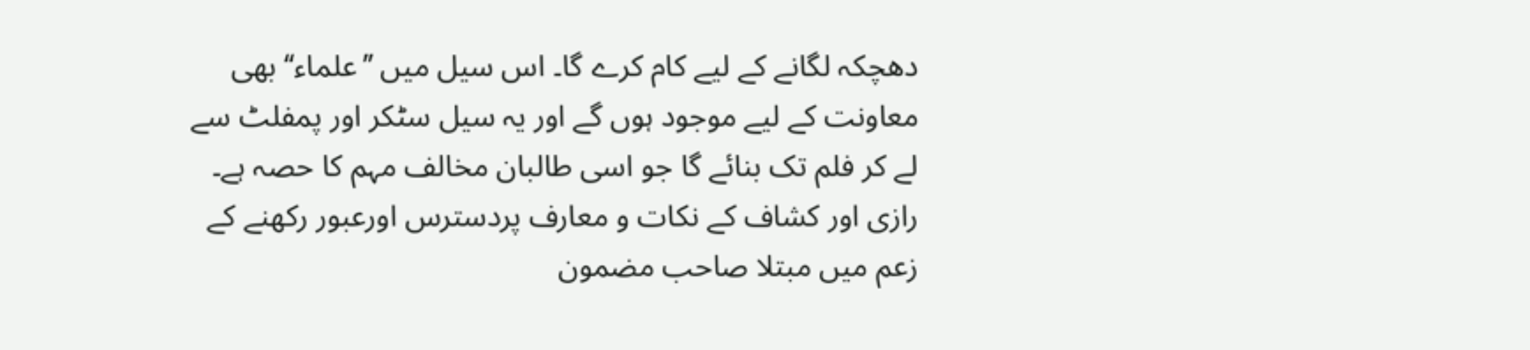دھچکہ لگانے کے لیے کام کرے گا۔ اس سیل میں ’’علماء‘‘ بھی معاونت کے لیے موجود ہوں گے اور یہ سیل سٹکر اور پمفلٹ سے لے کر فلم تک بنائے گا جو اسی طالبان مخالف مہم کا حصہ ہے۔
رازی اور کشاف کے نکات و معارف پردسترس اورعبور رکھنے کے زعم میں مبتلا صاحب مضمون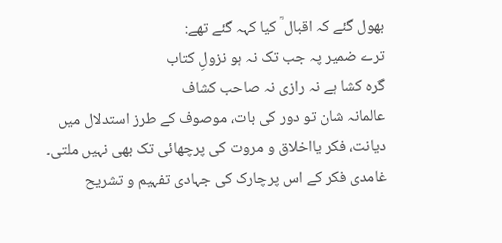بھول گئے کہ اقبال ؒ کیا کہہ گئے تھے:
ترے ضمیر پہ جب تک نہ ہو نزولِ کتاب
گرہ کشا ہے نہ رازی نہ صاحب کشاف
عالمانہ شان تو دور کی بات، موصوف کے طرز استدلال میں دیانت، فکر یااخلاق و مروت کی پرچھائی تک بھی نہیں ملتی۔ غامدی فکر کے اس پرچارک کی جہادی تفہیم و تشریح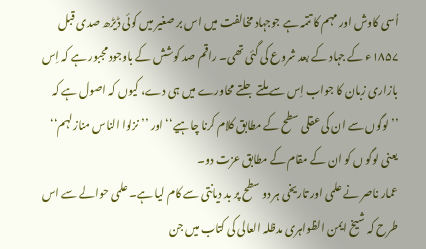اُسی کاوش اور مہم کا تتمہ ہے جوجہاد مخالفت میں اس بر صغیر میں کوئی ڈیڑھ صدی قبل ۱۸۵۷ء کے جہاد کے بعد شروع کی گئی تھی۔ راقم صد کوشش کے باوجود مجبور ہے کہ اِس بازاری زبان کا جواب اِس سے ملتے جلتے محاورے میں ہی دے، کیوں کہ اصول ہے کہ ’’لوگوں سے ان کی عقلی سطح کے مطابق کلام کرنا چاہیے‘‘ اور ’’نزلوا الناس منازلہم‘‘ یعنی لوگو ں کو ان کے مقام کے مطابق عزت دو۔
عمار ناصر نے علمی اور تاریخی ہر دو سطح پر بد دیانتی سے کام لیا ہے۔ علمی حوالے سے اس طرح کہ شیخ ایمن الظواہری مدظلہ العالی کی کتاب میں جن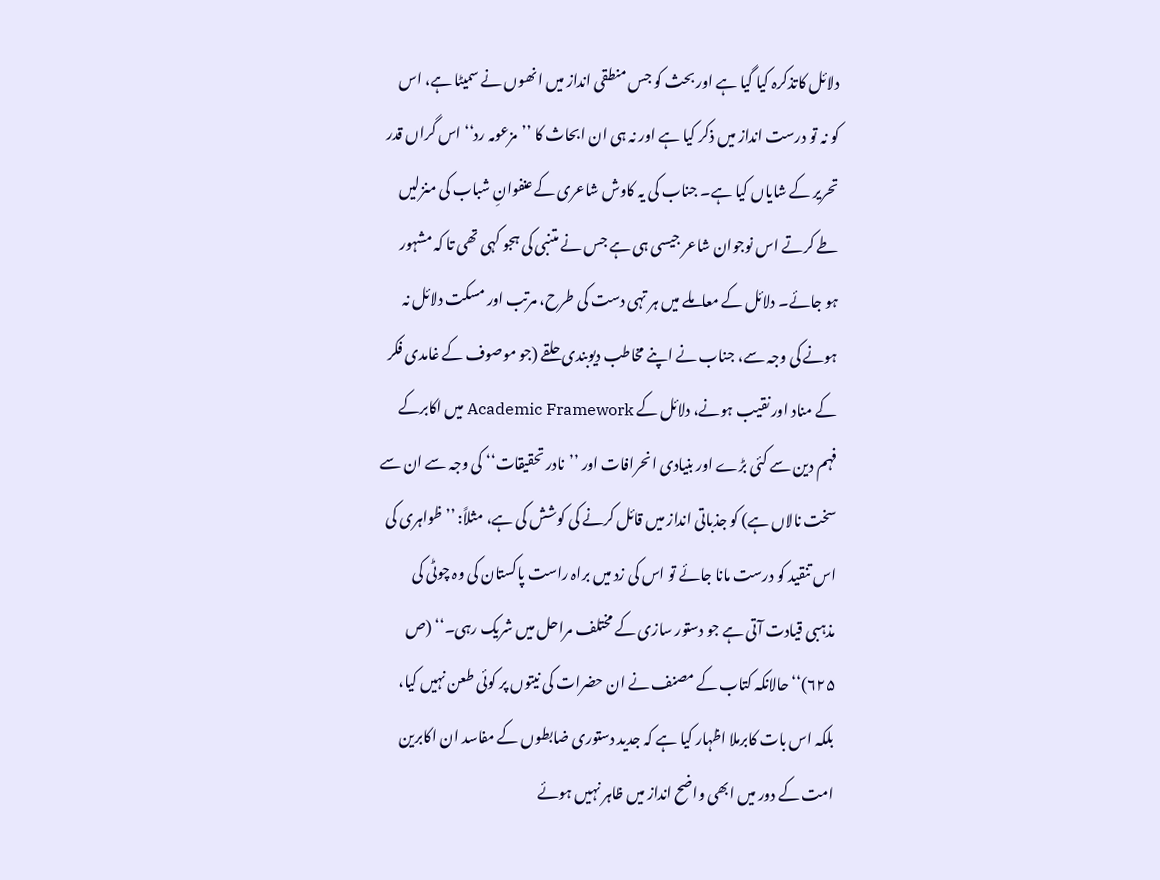دلائل کاتذکرہ کیا گیا ہے اور بحث کو جس منطقی انداز میں انھوں نے سمیٹا ہے، اس کو نہ تو درست انداز میں ذکر کیا ہے اور نہ ہی ان ابحاث کا ’’مزعومہ رد‘‘ اس گراں قدر تحریر کے شایاں کیا ہے۔ جناب کی یہ کاوش شاعری کے عنفوانِ شباب کی منزلیں طے کرتے اس نوجوان شاعر جیسی ہی ہے جس نے متنبی کی ہجو کہی تھی تا کہ مشہور ہو جائے۔ دلائل کے معاملے میں ہر تہی دست کی طرح، مرتب اور مسکت دلائل نہ ہونے کی وجہ سے، جناب نے اپنے مخاطب دیوبندی حلقے (جو موصوف کے غامدی فکر کے مناد اور نقیب ہونے، دلائل کے Academic Framework میں اکابرکے فہم دین سے کئی بڑے اور بنیادی انحرافات اور ’’نادر تحقیقات‘‘ کی وجہ سے ان سے سخت نالاں ہے) کو جذباتی انداز میں قائل کرنے کی کوشش کی ہے، مثلاً: ’’ظواہری کی اس تنقید کو درست مانا جائے تو اس کی زد میں براہ راست پاکستان کی وہ چوٹی کی مذہبی قیادت آتی ہے جو دستور سازی کے مختلف مراحل میں شریک رہی۔‘‘ (ص ۶۲۵)‘‘ حالانکہ کتاب کے مصنف نے ان حضرات کی نیتوں پر کوئی طعن نہیں کیا، بلکہ اس بات کابرملا اظہار کیا ہے کہ جدید دستوری ضابطوں کے مفاسد ان اکابرین امت کے دور میں ابھی واضح انداز میں ظاہر نہیں ہوئے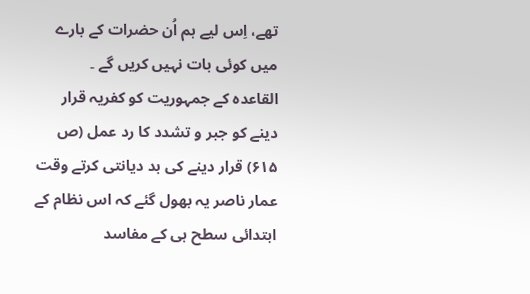تھے، اِس لیے ہم اُن حضرات کے بارے میں کوئی بات نہیں کریں گے ۔
القاعدہ کے جمہوریت کو کفریہ قرار دینے کو جبر و تشدد کا رد عمل (ص ۶۱۵) قرار دینے کی بد دیانتی کرتے وقت عمار ناصر یہ بھول گئے کہ اس نظام کے ابتدائی سطح ہی کے مفاسد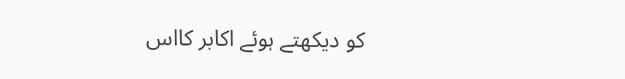کو دیکھتے ہوئے اکابر کااس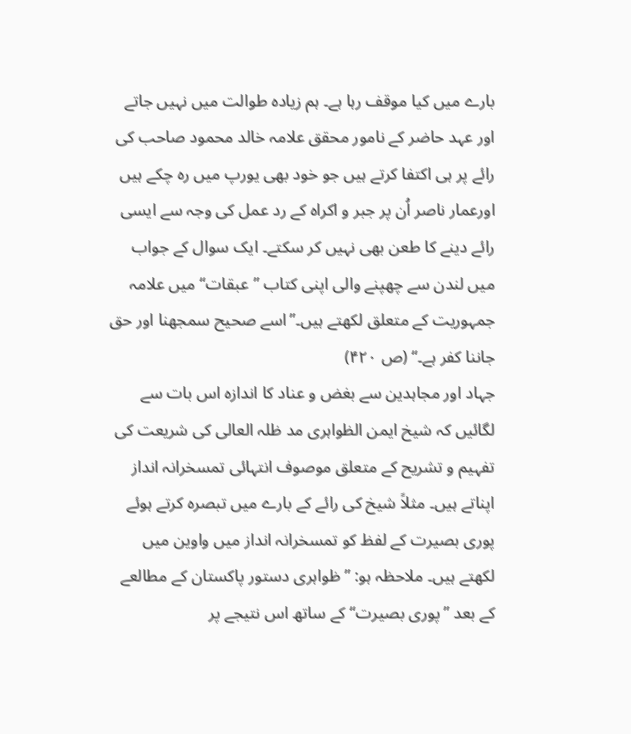بارے میں کیا موقف رہا ہے۔ ہم زیادہ طوالت میں نہیں جاتے اور عہد حاضر کے نامور محقق علامہ خالد محمود صاحب کی رائے پر ہی اکتفا کرتے ہیں جو خود بھی یورپ میں رہ چکے ہیں اورعمار ناصر اُن پر جبر و اکراہ کے رد عمل کی وجہ سے ایسی رائے دینے کا طعن بھی نہیں کر سکتے۔ ایک سوال کے جواب میں لندن سے چھپنے والی اپنی کتاب ’’عبقات‘‘ میں علامہ جمہوریت کے متعلق لکھتے ہیں۔’’اسے صحیح سمجھنا اور حق جاننا کفر ہے۔‘‘ (ص ۴۲۰)
جہاد اور مجاہدین سے بغض و عناد کا اندازہ اس بات سے لگائیں کہ شیخ ایمن الظواہری مد ظلہ العالی کی شریعت کی تفہیم و تشریح کے متعلق موصوف انتہائی تمسخرانہ انداز اپناتے ہیں۔ مثلاً شیخ کی رائے کے بارے میں تبصرہ کرتے ہوئے پوری بصیرت کے لفظ کو تمسخرانہ انداز میں واوین میں لکھتے ہیں۔ ملاحظہ ہو: ’’ظواہری دستور پاکستان کے مطالعے کے بعد ’’پوری بصیرت‘‘ کے ساتھ اس نتیجے پر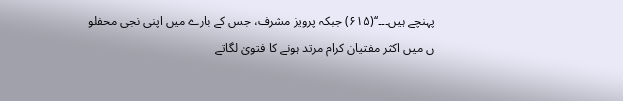پہنچے ہیں۔۔۔‘‘(۶۱۵) جبکہ پرویز مشرف، جس کے بارے میں اپنی نجی محفلو ں میں اکثر مفتیان کرام مرتد ہونے کا فتویٰ لگاتے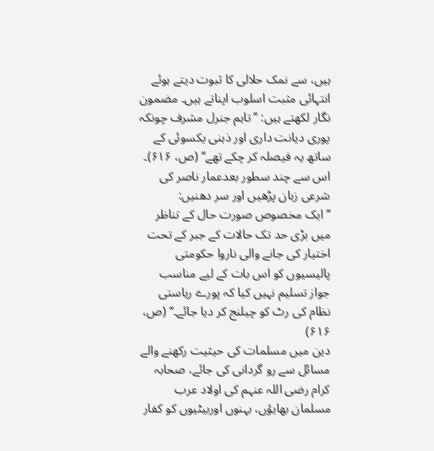ہیں، سے نمک حلالی کا ثبوت دیتے ہوئے انتہائی مثبت اسلوب اپناتے ہیں۔ مضمون نگار لکھتے ہیں: ’’تاہم جنرل مشرف چونکہ پوری دیانت داری اور ذہنی یکسوئی کے ساتھ یہ فیصلہ کر چکے تھے‘‘ (ص، ۶۱۶)۔ اس سے چند سطور بعدعمار ناصر کی شرعی زبان پڑھیں اور سر دھنیں:
’’ ایک مخصوص صورت حال کے تناظر میں بڑی حد تک حالات کے جبر کے تحت اختیار کی جانے والی ناروا حکومتی پالیسیوں کو اس بات کے لیے مناسب جواز تسلیم نہیں کیا کہ پورے ریاستی نظام کی رٹ کو چیلنج کر دیا جائے۔‘‘ (ص، ۶۱۶)
دین میں مسلمات کی حیثیت رکھنے والے مسائل سے رو گردانی کی جائے، صحابہ کرام رضی اللہ عنہم کی اولاد عرب مسلمان بھایؤں، بہنوں اوربیٹیوں کو کفار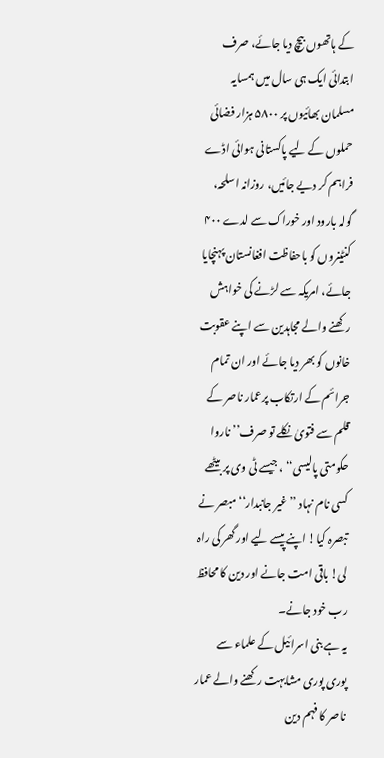کے ہاتھوں بیچ دیا جائے، صرف ابتدائی ایک ہی سال میں ہمسایہ مسلمان بھائیوں پر ۵۸۰۰ ہزار فضائی حملوں کے لیے پاکستانی ہوائی اڈے فراہم کر دیے جائیں، روزانہ اسلحہ، گولہ بارود اور خوراک سے لدے ۴۰۰ کنٹینروں کو باحفاظت افغانستان پہنچایا جائے، امریکہ سے لڑنے کی خواہش رکھنے والے مجاہدین سے اپنے عقوبت خانوں کو بھر دیا جائے اور ان تمام جرائم کے ارتکاب پرعمار ناصر کے قلم سے فتویٰ نکلے تو صرف’’ ناروا حکومتی پالیسی‘‘ ، جیسے ٹی وی پر بیٹھے کسی نام نہاد ’’غیر جانبدار‘‘ مبصر نے تبصرہ کیا! اپنے پیسے لیے اور گھر کی راہ لی! باقی امت جانے اور دین کا محافظ رب خود جانے۔
یہ ہے بنی اسرائیل کے علماء سے پوری پوری مشابہت رکھنے والے عمار ناصر کا فہم دین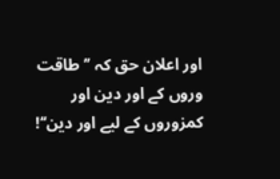اور اعلان حق کہ ’’ طاقت وروں کے اور دین اور کمزوروں کے لیے اور دین‘‘!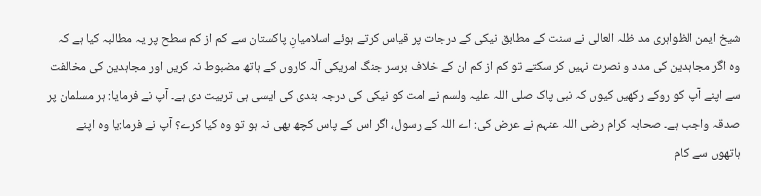شیخ ایمن الظواہری مد ظلہ العالی نے سنت کے مطابق نیکی کے درجات پر قیاس کرتے ہوئے اسلامیانِ پاکستان سے کم از کم سطح پر یہ مطالبہ کیا ہے کہ وہ اگر مجاہدین کی مدد و نصرت نہیں کر سکتے تو کم از کم ان کے خلاف برسر جنگ امریکی آلہ کاروں کے ہاتھ مضبوط نہ کریں اور مجاہدین کی مخالفت سے اپنے آپ کو روکے رکھیں کیوں کہ نبی پاک صلی اللہ علیہ ولسم نے امت کو نیکی کی درجہ بندی کی ایسی ہی تربیت دی ہے۔ آپ نے فرمایا: ہر مسلمان پر صدقہ واجب ہے۔ صحابہ کرام رضی اللہ عنہم نے عرض کی: اے اللہ کے رسول، اگر اس کے پاس کچھ بھی نہ ہو تو وہ کیا کرے؟ آپ نے فرما:یا وہ اپنے ہاتھوں سے کام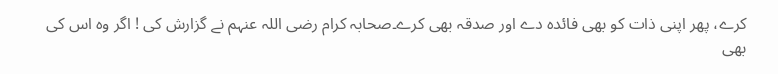کرے، پھر اپنی ذات کو بھی فائدہ دے اور صدقہ بھی کرے۔صحابہ کرام رضی اللہ عنہم نے گزارش کی ! اگر وہ اس کی بھی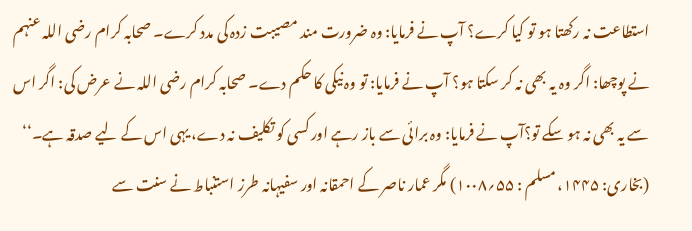استطاعت نہ رکھتا ہو تو کیا کرے؟ آپ نے فرمایا: وہ ضرورت مند مصیبت زدہ کی مدد کرے۔ صحابہ کرام رضی اللہ عنہم نے پوچھا: اگر وہ یہ بھی نہ کر سکتا ہو؟ آپ نے فرمایا: تو وہ نیکی کا حکم دے۔ صحابہ کرام رضی اللہ نے عرض کی: اگر اس سے یہ بھی نہ ہو سکے تو؟آپ نے فرمایا: وہ برائی سے باز رہے اور کسی کو تکلیف نہ دے، یہی اس کے لیے صدقہ ہے۔‘‘ (بخاری: ۱۴۴۵، مسلم : ۵۵؍۱۰۰۸) مگر عمار ناصر کے احمقانہ اور سفیہانہ طرز استنباط نے سنت سے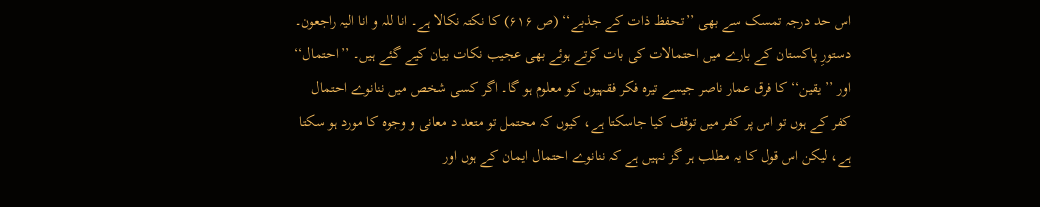اس حد درجہ تمسک سے بھی ’’تحفظ ذات کے جذبے‘‘ (ص ۶۱۶) کا نکتہ نکالا ہے۔ انا للہ و انا الیہ راجعون۔
دستورِ پاکستان کے بارے میں احتمالات کی بات کرتے ہوئے بھی عجیب نکات بیان کیے گئے ہیں۔ ’’احتمال‘‘ اور ’’یقین‘‘ کا فرق عمار ناصر جیسے تیرہ فکر فقہیوں کو معلوم ہو گا۔ اگر کسی شخص میں ننانوے احتمال کفر کے ہوں تو اس پر کفر میں توقف کیا جاسکتا ہے، کیوں کہ محتمل تو متعد د معانی و وجوہ کا مورد ہو سکتا ہے، لیکن اس قول کا یہ مطلب ہر گز نہیں ہے کہ ننانوے احتمال ایمان کے ہوں اور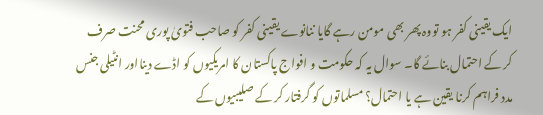ایک یقینی کفر ہو تووہ پھر بھی مومن رہے گایا ننانوے یقینی کفر کو صاحب فتویٰ پوری محنت صرف کر کے احتمال بنائے گا۔ سوال یہ کہ حکومت و افواج پاکستان کا امریکیوں کو اڈے دینااور انٹیلی جنس مدد فراہم کرنا یقین ہے یا احتمال؟ مسلماتوں کو گرفتار کر کے صلیبیوں کے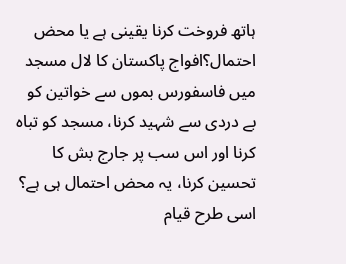ہاتھ فروخت کرنا یقینی ہے یا محض احتمال؟افواج پاکستان کا لال مسجد میں فاسفورس بموں سے خواتین کو بے دردی سے شہید کرنا، مسجد کو تباہ کرنا اور اس سب پر جارج بش کا تحسین کرنا، یہ محض احتمال ہی ہے؟ اسی طرح قیام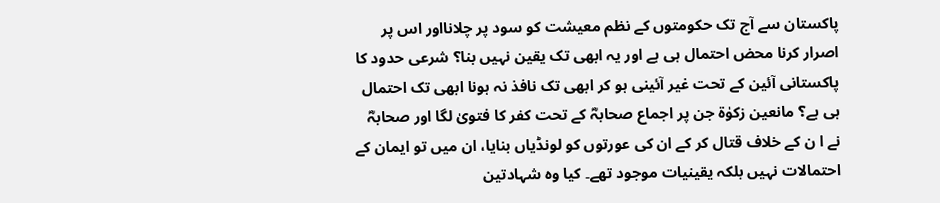پاکستان سے آج تک حکومتوں کے نظم معیشت کو سود پر چلانااور اس پر اصرار کرنا محض احتمال ہی ہے اور یہ ابھی تک یقین نہیں بنا؟ شرعی حدود کا پاکستانی آئین کے تحت غیر آئینی ہو کر ابھی تک نافذ نہ ہونا ابھی تک احتمال ہی ہے؟ مانعین زکوٰۃ جن پر اجماع صحابہؓ کے تحت کفر کا فتویٰ لگا اور صحابہؓ نے ا ن کے خلاف قتال کر کے ان کی عورتوں کو لونڈیاں بنایا، ان میں تو ایمان کے احتمالات نہیں بلکہ یقینیات موجود تھے۔ کیا وہ شہادتین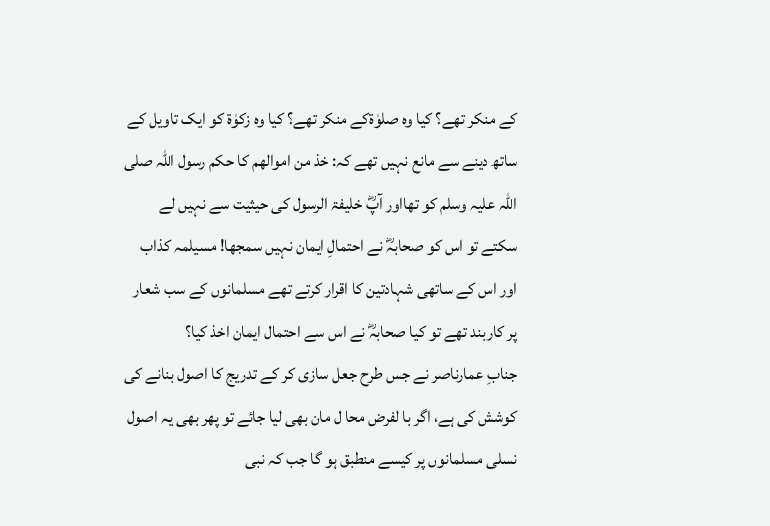کے منکر تھے؟ کیا وہ صلوٰۃکے منکر تھے؟ کیا وہ زکوٰۃ کو ایک تاویل کے ساتھ دینے سے مانع نہیں تھے کہ: خذ من اموالھم کا حکم رسول اللہ صلی اللہ علیہ وسلم کو تھااور آپؓ خلیفۃ الرسول کی حیثیت سے نہیں لے سکتے تو اس کو صحابہؓ نے احتمالِ ایمان نہیں سمجھا! مسیلمہ کذاب اور اس کے ساتھی شہادتین کا اقرار کرتے تھے مسلمانوں کے سب شعار پر کاربند تھے تو کیا صحابہؓ نے اس سے احتمال ایمان اخذ کیا؟
جنابِ عمارناصر نے جس طرح جعل سازی کر کے تدریج کا اصول بنانے کی کوشش کی ہے، اگر با لفرض محا ل مان بھی لیا جائے تو پھر بھی یہ اصول نسلی مسلمانوں پر کیسے منطبق ہو گا جب کہ نبی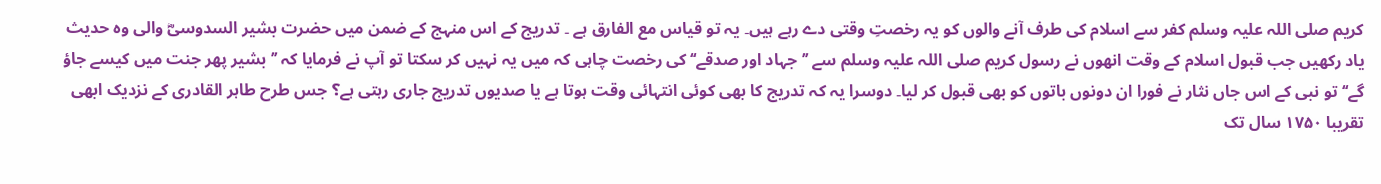کریم صلی اللہ علیہ وسلم کفر سے اسلام کی طرف آنے والوں کو یہ رخصتِ وقتی دے رہے ہیں۔ یہ تو قیاس مع الفارق ہے ۔ تدریج کے اس منہج کے ضمن میں حضرت بشیر السدوسیؓ والی وہ حدیث یاد رکھیں جب قبول اسلام کے وقت انھوں نے رسول کریم صلی اللہ علیہ وسلم سے ’’جہاد اور صدقے‘‘ کی رخصت چاہی کہ میں یہ نہیں کر سکتا تو آپ نے فرمایا کہ ’’ بشیر پھر جنت میں کیسے جاؤ گے‘‘ تو نبی کے اس جاں نثار نے فورا ان دونوں باتوں کو بھی قبول کر لیا۔ دوسرا یہ کہ تدریج کا بھی کوئی انتہائی وقت ہوتا ہے یا صدیوں تدریج جاری رہتی ہے؟ جس طرح طاہر القادری کے نزدیک ابھی تقریبا ۱۷۵۰ سال تک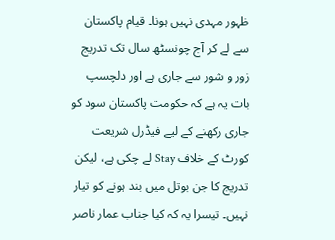ظہور مہدی نہیں ہونا۔ قیام پاکستان سے لے کر آج چونسٹھ سال تک تدریج زور و شور سے جاری ہے اور دلچسپ بات یہ ہے کہ حکومت پاکستان سود کو جاری رکھنے کے لیے فیڈرل شریعت کورٹ کے خلاف Stay لے چکی ہے، لیکن تدریج کا جن بوتل میں بند ہونے کو تیار نہیں۔ تیسرا یہ کہ کیا جناب عمار ناصر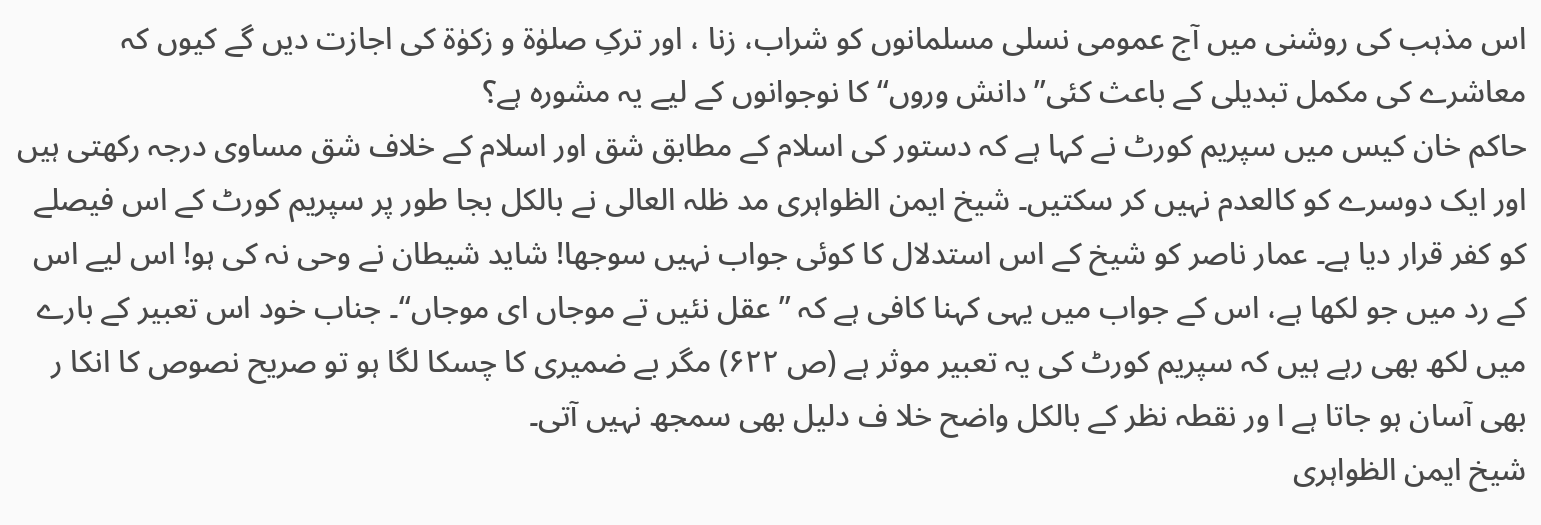اس مذہب کی روشنی میں آج عمومی نسلی مسلمانوں کو شراب، زنا ، اور ترکِ صلوٰۃ و زکوٰۃ کی اجازت دیں گے کیوں کہ معاشرے کی مکمل تبدیلی کے باعث کئی’’دانش وروں‘‘ کا نوجوانوں کے لیے یہ مشورہ ہے؟
حاکم خان کیس میں سپریم کورٹ نے کہا ہے کہ دستور کی اسلام کے مطابق شق اور اسلام کے خلاف شق مساوی درجہ رکھتی ہیں اور ایک دوسرے کو کالعدم نہیں کر سکتیں۔ شیخ ایمن الظواہری مد ظلہ العالی نے بالکل بجا طور پر سپریم کورٹ کے اس فیصلے کو کفر قرار دیا ہے۔ عمار ناصر کو شیخ کے اس استدلال کا کوئی جواب نہیں سوجھا! شاید شیطان نے وحی نہ کی ہو! اس لیے اس کے رد میں جو لکھا ہے، اس کے جواب میں یہی کہنا کافی ہے کہ ’’عقل نئیں تے موجاں ای موجاں‘‘۔ جناب خود اس تعبیر کے بارے میں لکھ بھی رہے ہیں کہ سپریم کورٹ کی یہ تعبیر موثر ہے (ص ۶۲۲) مگر بے ضمیری کا چسکا لگا ہو تو صریح نصوص کا انکا ر بھی آسان ہو جاتا ہے ا ور نقطہ نظر کے بالکل واضح خلا ف دلیل بھی سمجھ نہیں آتی۔
شیخ ایمن الظواہری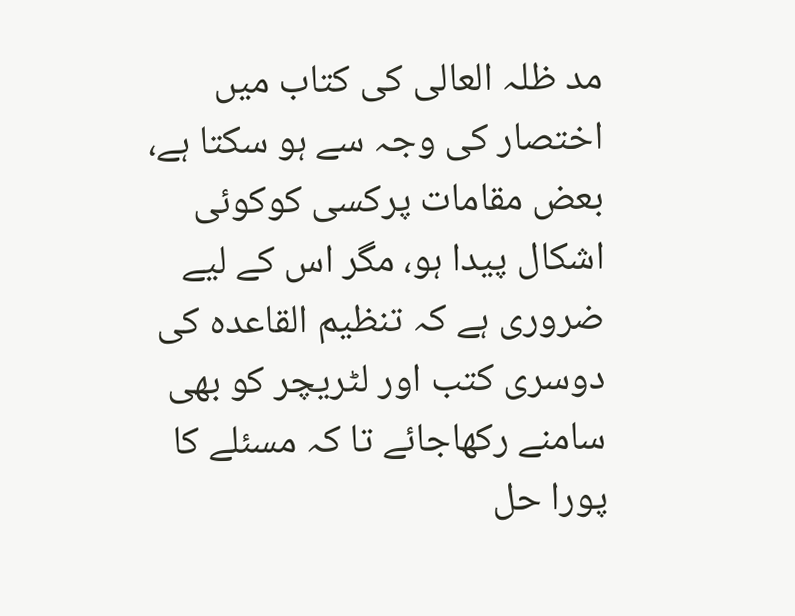مد ظلہ العالی کی کتاب میں اختصار کی وجہ سے ہو سکتا ہے، بعض مقامات پرکسی کوکوئی اشکال پیدا ہو، مگر اس کے لیے ضروری ہے کہ تنظیم القاعدہ کی دوسری کتب اور لٹریچر کو بھی سامنے رکھاجائے تا کہ مسئلے کا پورا حل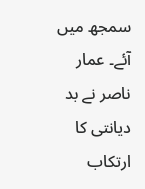سمجھ میں آئے۔ عمار ناصر نے بد دیانتی کا ارتکاب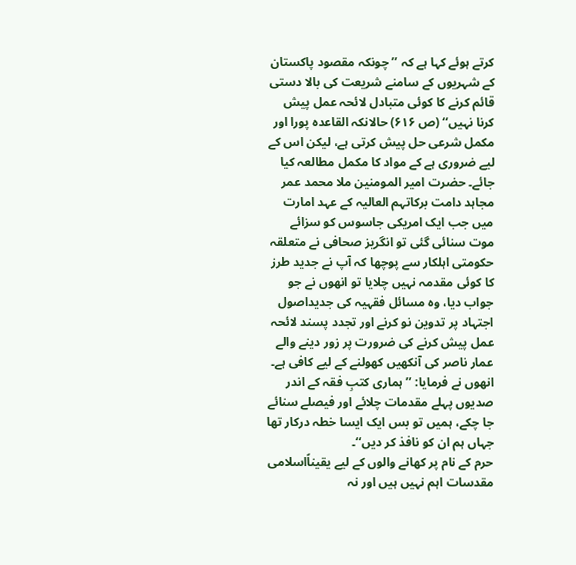کرتے ہوئے کہا ہے کہ ’’ چونکہ مقصود پاکستان کے شہریوں کے سامنے شریعت کی بالا دستی قائم کرنے کا کوئی متبادل لائحہ عمل پیش کرنا نہیں‘‘ (ص ۶۱۶) حالانکہ القاعدہ پورا اور مکمل شرعی حل پیش کرتی ہے، لیکن اس کے لیے ضروری ہے کے مواد کا مکمل مطالعہ کیا جائے۔ حضرت امیر المومنین ملا محمد عمر مجاہد دامت برکاتہم العالیہ کے عہد امارت میں جب ایک امریکی جاسوس کو سزائے موت سنائی گئی تو انگریز صحافی نے متعلقہ حکومتی اہلکار سے پوچھا کہ آپ نے جدید طرز کا کوئی مقدمہ نہیں چلایا تو انھوں نے جو جواب دیا، وہ مسائل فقہیہ کی جدیداصول اجتہاد پر تدوین نو کرنے اور تجدد پسند لائحہ عمل پیش کرنے کی ضرورت پر زور دینے والے عمار ناصر کی آنکھیں کھولنے کے لیے کافی ہے۔ انھوں نے فرمایا: ’’ ہماری کتبِ فقہ کے اندر صدیوں پہلے مقدمات چلائے اور فیصلے سنائے جا چکے، ہمیں تو بس ایک ایسا خطہ درکار تھا جہاں ہم ان کو نافذ کر دیں‘‘۔
حرم کے نام پر کھانے والوں کے لیے یقیناًاسلامی مقدسات اہم نہیں ہیں اور نہ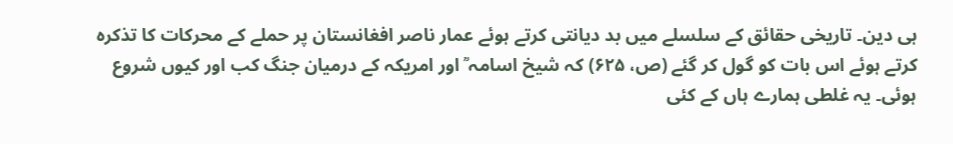ہی دین۔ تاریخی حقائق کے سلسلے میں بد دیانتی کرتے ہوئے عمار ناصر افغانستان پر حملے کے محرکات کا تذکرہ کرتے ہوئے اس بات کو گول کر گئے (ص، ۶۲۵) کہ شیخ اسامہ ؒ اور امریکہ کے درمیان جنگ کب اور کیوں شروع ہوئی۔ یہ غلطی ہمارے ہاں کے کئی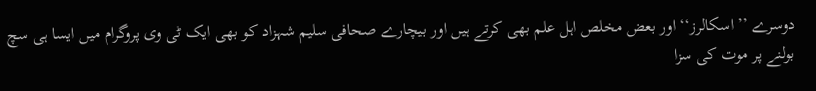دوسرے ’’اسکالرز‘‘ اور بعض مخلص اہل علم بھی کرتے ہیں اور بیچارے صحافی سلیم شہزاد کو بھی ایک ٹی وی پروگرام میں ایسا ہی سچ بولنے پر موت کی سزا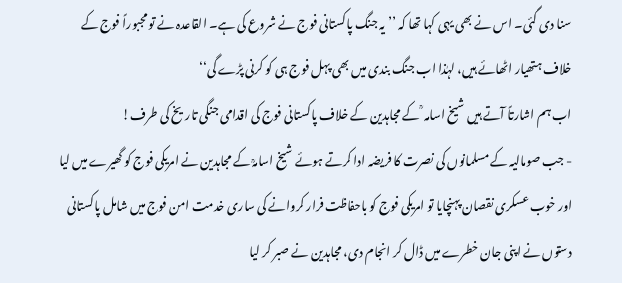سنا دی گئی۔ اس نے بھی یہی کہا تھا کہ ’’ یہ جنگ پاکستانی فوج نے شروع کی ہے۔ القاعدہ نے تو مجبوراً فوج کے خلاف ہتھیار اٹھائے ہیں، لہٰذا اب جنگ بندی میں بھی پہل فوج ہی کو کرنی پڑے گی‘‘
اب ہم اشارتاً آتے ہیں شیخ اسامہ ؒ کے مجاہدین کے خلاف پاکستانی فوج کی اقدامی جنگی تاریخ کی طرف!
- جب صومالیہ کے مسلمانوں کی نصرت کا فریضہ ادا کرتے ہوئے شیخ اسامہؒ کے مجاہدین نے امریکی فوج کو گھیرے میں لیا اور خوب عسکری نقصان پہنچایا تو امریکی فوج کو باحفاظت فرار کروانے کی ساری خدمت امن فوج میں شامل پاکستانی دستوں نے اپنی جان خطرے میں ڈال کر انجام دی، مجاہدین نے صبر کر لیا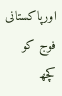اورپاکستانی فوج کو کچھ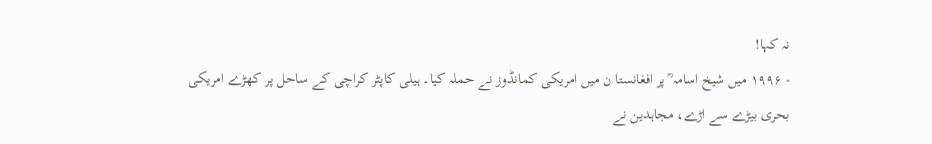نہ کہا!
- ۱۹۹۶ میں شیخ اسامہ ؒ پر افغانستا ن میں امریکی کمانڈوز نے حملہ کیا۔ ہیلی کاپٹر کراچی کے ساحل پر کھڑے امریکی بحری بیڑے سے اڑے، مجاہدین نے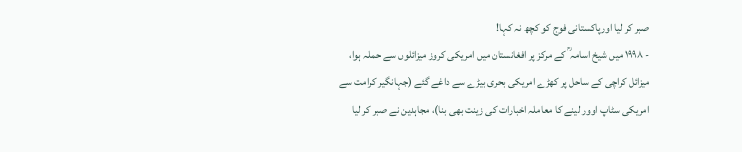صبر کر لیا اورپاکستانی فوج کو کچھ نہ کہا!
- ۱۹۹۸ میں شیخ اسامہ ؒ کے مرکز پر افغانستان میں امریکی کروز میزائلوں سے حملہ ہوا، میزائل کراچی کے ساحل پر کھڑے امریکی بحری بیڑے سے داغے گئے (جہانگیر کرامت سے امریکی سٹاپ اوور لینے کا معاملہ اخبارات کی زینت بھی بنا)، مجاہدین نے صبر کر لیا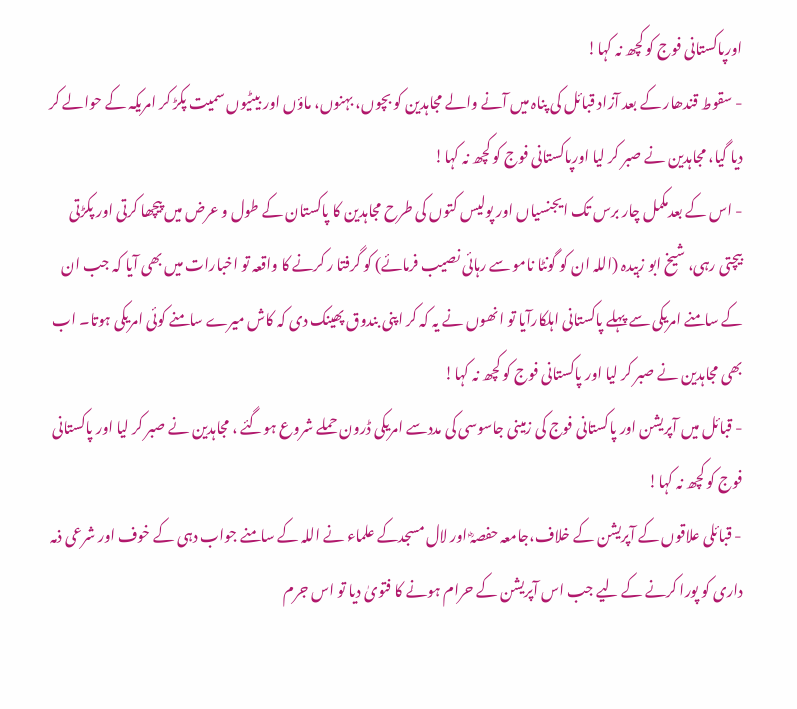اورپاکستانی فوج کو کچھ نہ کہا!
- سقوط قندھار کے بعد آزاد قبائل کی پناہ میں آنے والے مجاہدین کو بچوں، بہنوں، ماؤں اور بیٹیوں سمیت پکڑ کر امریکہ کے حوالے کر دیا گیا، مجاہدین نے صبر کر لیا اورپاکستانی فوج کو کچھ نہ کہا!
- اس کے بعدمکمل چار برس تک ایجنسیاں اور پولیس کتوں کی طرح مجاہدین کا پاکستان کے طول و عرض میں پیچھا کرتی اور پکڑتی بیچتی رہی، شیخ ابو زبیدہ (اللہ ان کو گونٹا نامو سے رہائی نصیب فرمائے) کو گرفتا ر کرنے کا واقعہ تو اخبارات میں بھی آیا کہ جب ان کے سامنے امریکی سے پہلے پاکستانی اہلکارآیا تو انھوں نے یہ کہ کر اپنی بندوق پھینک دی کہ کاش میرے سامنے کوئی امریکی ہوتا۔ اب بھی مجاہدین نے صبر کر لیا اور پاکستانی فوج کو کچھ نہ کہا!
- قبائل میں آپریشن اور پاکستانی فوج کی زمینی جاسوسی کی مددسے امریکی ڈرون حملے شروع ہوگئے ، مجاہدین نے صبر کر لیا اور پاکستانی فوج کو کچھ نہ کہا!
- قبائلی علاقوں کے آپریشن کے خلاف،جامعہ حفصہؓ اور لال مسجدکے علماء نے اللہ کے سامنے جواب دہی کے خوف اور شرعی ذمہ داری کو پورا کرنے کے لیے جب اس آپریشن کے حرام ہونے کا فتویٰ دیا تو اس جرم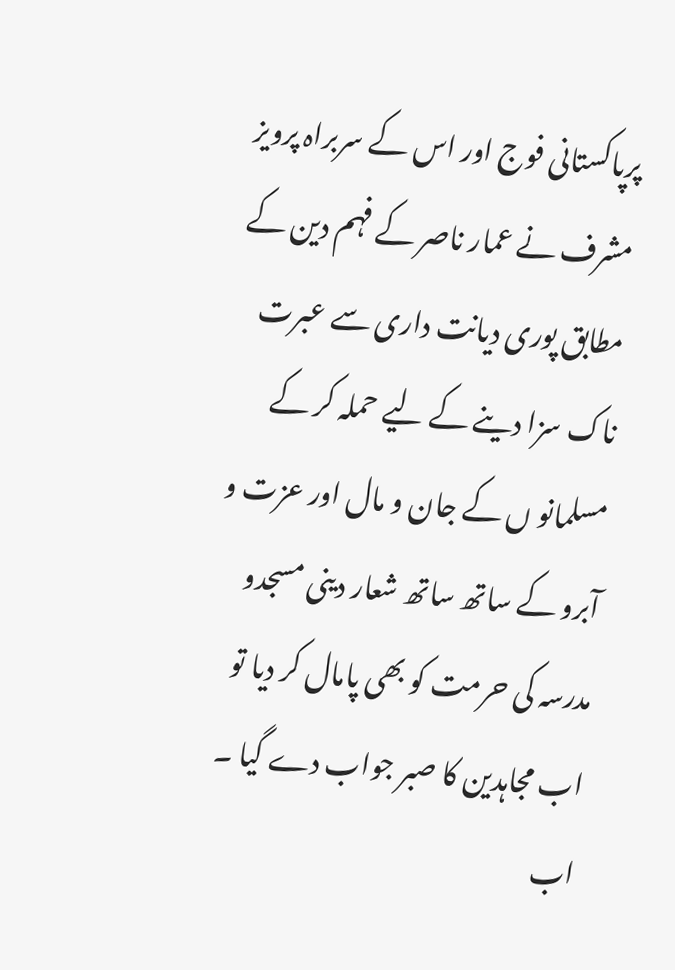پرپاکستانی فوج اور اس کے سربراہ پرویز مشرف نے عمار ناصر کے فہم دین کے مطابق پوری دیانت داری سے عبرت ناک سزا دینے کے لیے حملہ کر کے مسلمانو ں کے جان و مال اور عزت و آبرو کے ساتھ ساتھ شعار دینی مسجدو مدرسہ کی حرمت کو بھی پامال کر دیا تو اب مجاہدین کا صبر جواب دے گیا ۔ اب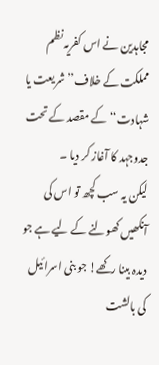مجاہدین نے اس کفریہ نظم مملکت کے خلاف’’شریعت یا شہادت‘‘ کے مقصد کے تحت جدوجہد کا آغاز کر دیا ۔
لیکن یہ سب کچھ تو اس کی آنکھیں کھولنے کے لیے ہے جو دیدہ بینا رکھے! جو بنی اسرائیل کی بالشت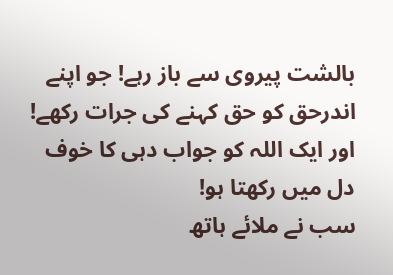بالشت پیروی سے باز رہے! جو اپنے اندرحق کو حق کہنے کی جرات رکھے! اور ایک اللہ کو جواب دہی کا خوف دل میں رکھتا ہو!
سب نے ملائے ہاتھ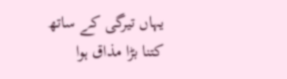یہاں تیرگی کے ساتھ
کتنا بڑا مذاق ہوا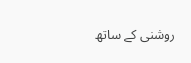روشنی کے ساتھ